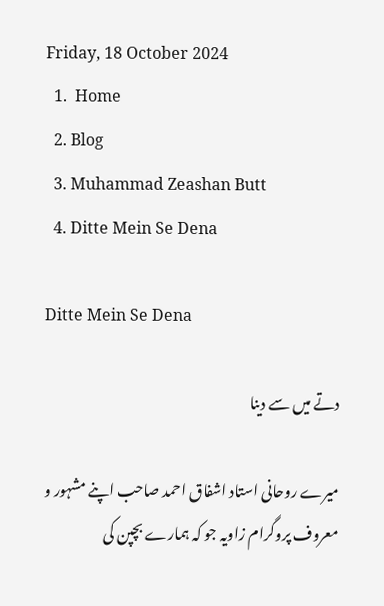Friday, 18 October 2024
  1.  Home
  2. Blog
  3. Muhammad Zeashan Butt
  4. Ditte Mein Se Dena

Ditte Mein Se Dena

دتے میں سے دینا

میرے روحانی استاد اشفاق احمد صاحب اپنے مشہور و معروف پروگرام زاویہ جو کہ ہمارے بچپن کی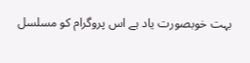بہت خوبصورت یاد ہے اس پروگرام کو مسلسل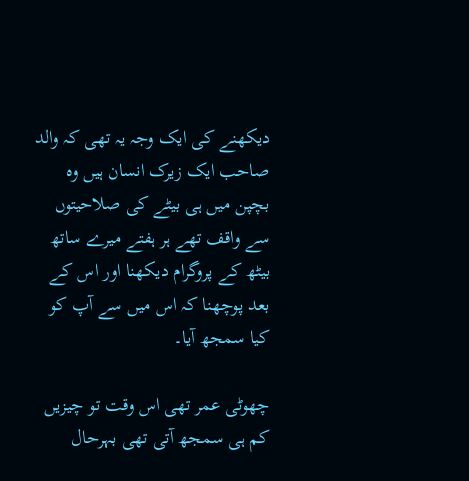دیکھنے کی ایک وجہ یہ تھی کہ والد صاحب ایک زیرک انسان ہیں وہ بچپن میں ہی بیٹے کی صلاحیتوں سے واقف تھے ہر ہفتے میرے ساتھ بیٹھ کے پروگرام دیکھنا اور اس کے بعد پوچھنا کہ اس میں سے آپ کو کیا سمجھ آیا۔

چھوٹی عمر تھی اس وقت تو چیزیں کم ہی سمجھ آتی تھی بہرحال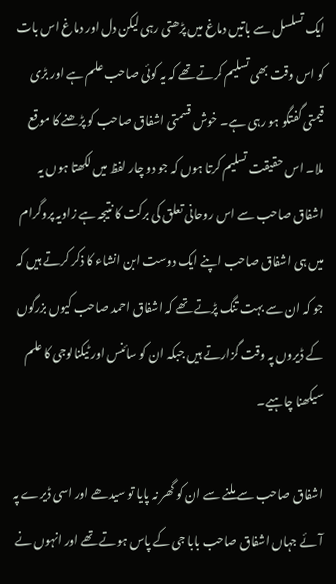ایک تسلسل سے باتیں دماغ میں پڑھتی رہی لیکن دل اور دماغ اس بات کو اس وقت بھی تسلیم کرتے تھے کہ یہ کوئی صاحب علم ہے اور بڑی قیمتی گفتگو ہو رہی ہے۔ خوش قسمتی اشفاق صاحب کو پڑھنے کا موقع ملا۔ اس حقیقت تسلیم کرتا ہوں کہ جو دو چار لفظ میں لکھتا ہوں یہ اشفاق صاحب سے اس روحانی تعلق کی برکت کا نتیجہ ہے زاویہ پروگرام میں ہی اشفاق صاحب اپنے ایک دوست ابن انشاء کا ذکر کرتے ہیں کہ جو کہ ان سے بہت تنگ پڑتے تھے کہ اشفاق احمد صاحب کیوں بزرگوں کے ڈیروں پہ وقت گزارتے ہیں جبکہ ان کو سائنس اور ٹیکنالوجی کا علم سیکھنا چاہیے۔

اشفاق صاحب سے ملنے سے ان کو گھر نہ پایا تو سیدھے اور اسی ڈیرے پہ آئے جہاں اشفاق صاحب بابا جی کے پاس ہوتے تھے اور انہوں نے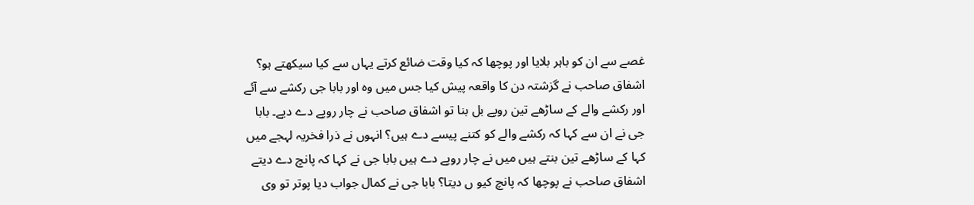غصے سے ان کو باہر بلایا اور پوچھا کہ کیا وقت ضائع کرتے یہاں سے کیا سیکھتے ہو؟ اشفاق صاحب نے گزشتہ دن کا واقعہ پیش کیا جس میں وہ اور بابا جی رکشے سے آئے اور رکشے والے کے ساڑھے تین روپے بل بنا تو اشفاق صاحب نے چار روپے دے دیے۔ بابا جی نے ان سے کہا کہ رکشے والے کو کتنے پیسے دے ہیں؟ انہوں نے ذرا فخریہ لہجے میں کہا کے ساڑھے تین بنتے ہیں میں نے چار روپے دے ہیں بابا جی نے کہا کہ پانچ دے دیتے اشفاق صاحب نے پوچھا کہ پانچ کیو ں دیتا؟ بابا جی نے کمال جواب دیا پوتر تو وی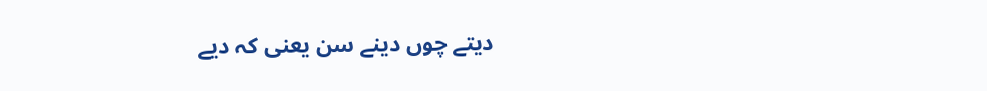دیتے چوں دینے سن یعنی کہ دیے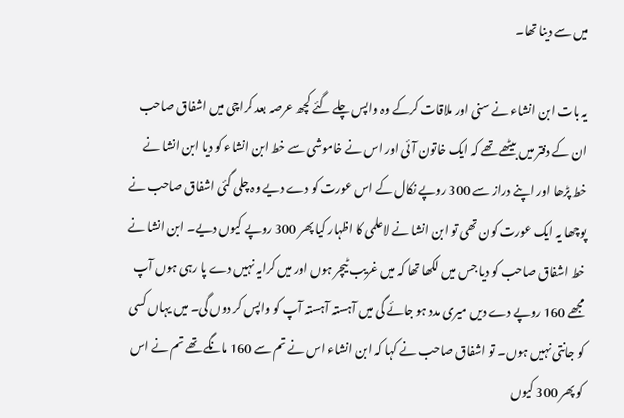میں سے دینا تھا۔

یہ بات ابن انشاء نے سنی اور ملاقات کرکے وہ واپس چلے گئے کچھ عرصہ بعد کراچی میں اشفاق صاحب ان کے دفتر میں بیٹھے تھے کہ ایک خاتون آئی اور اس نے خاموشی سے خط ابن انشاء کو دیا ابن انشا نے خط پڑھا اور اپنے دراز سے 300 روپے نکال کے اس عورت کو دے دیے وہ چلی گئی اشفاق صاحب نے پوچھا یہ ایک عورت کون تھی تو ابن انشا نے لاعلمی کا اظہار کیا پھر 300 روپے کیوں دیے۔ ابن انشا نے خط اشفاق صاحب کو دیا جس میں لکھا تھا کہ میں غریب ٹیچر ہوں اور میں کرایہ نہیں دے پا رہی ہوں آپ مجھے 160 روپے دے دیں میری مدد ہو جائے گی میں آہستہ آہستہ آپ کو واپس کر دوں گی۔ میں یہاں کسی کو جانتی نہیں ہوں۔ تو اشفاق صاحب نے کہا کہ ابن انشاء اس نے تم سے 160 مانگے تھے تم نے اس کو پھر 300 کیوں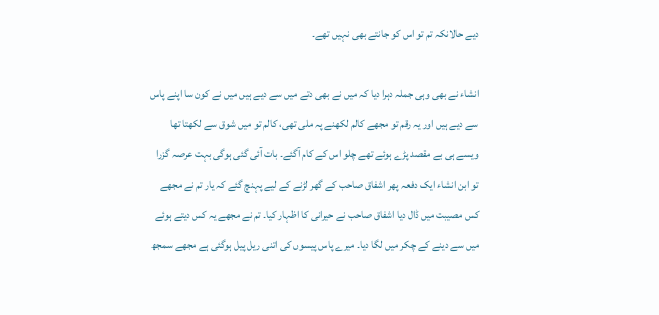دیے حالانکہ تم تو اس کو جانتے بھی نہیں تھے۔

انشاء نے بھی وہی جملہ دہرا دیا کہ میں نے بھی دتے میں سے دیے ہیں میں نے کون سا اپنے پاس سے دیے ہیں اور یہ رقم تو مجھے کالم لکھنے پہ ملی تھی، کالم تو میں شوق سے لکھتا تھا ویسے ہی بے مقصد پڑے ہوئے تھے چلو اس کے کام آگئے۔ بات آئی گئی ہوگی بہت عرصہ گزرا تو ابن انشاء ایک دفعہ پھر اشفاق صاحب کے گھر لڑنے کے لیے پہنچ گئے کہ یار تم نے مجھے کس مصیبت میں ڈال دیا اشفاق صاحب نے حیرانی کا اظہار کیا۔ تم نے مجھے یہ کس دیتے ہوئے میں سے دینے کے چکر میں لگا دیا۔ میرے پاس پیسوں کی اتنی ریل پیل ہوگئی ہے مجھے سمجھ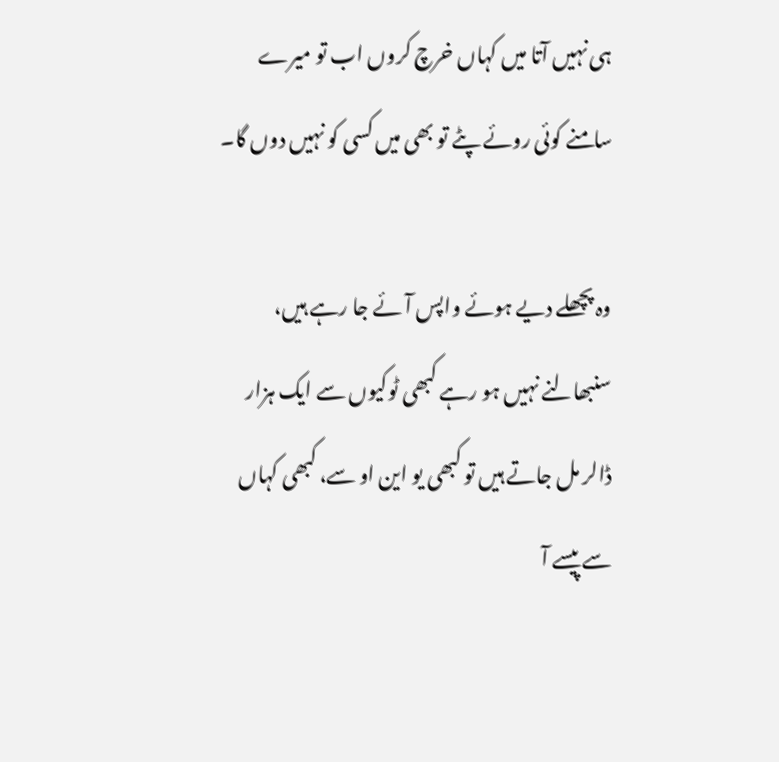ہی نہیں آتا میں کہاں خرچ کروں اب تو میرے سامنے کوئی روئے پٹے تو بھی میں کسی کو نہیں دوں گا۔

وہ پچھلے دیے ہوئے واپس آئے جا رہے ہیں، سنبھالنے نہیں ہو رہے کبھی ٹوکیوں سے ایک ہزار ڈالر مل جاتے ہیں تو کبھی یو این او سے، کبھی کہاں سے پیسے آ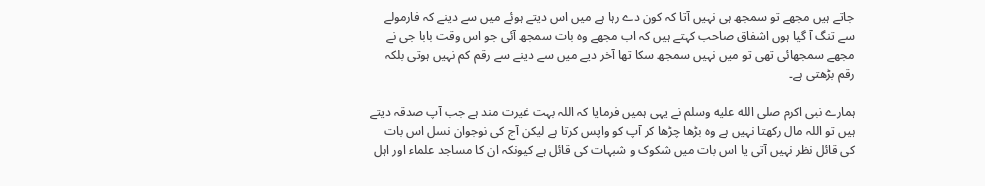جاتے ہیں مجھے تو سمجھ ہی نہیں آتا کہ کون دے رہا ہے میں اس دیتے ہوئے میں سے دینے کہ فارمولے سے تنگ آ گیا ہوں اشفاق صاحب کہتے ہیں کہ اب مجھے وہ بات سمجھ آئی جو اس وقت بابا جی نے مجھے سمجھائی تھی تو میں نہیں سمجھ سکا تھا آخر دیے میں سے دینے سے رقم کم نہیں ہوتی بلکہ رقم بڑھتی ہے۔

ہمارے نبی اکرم صلى الله عليه وسلم نے یہی ہمیں فرمایا کہ اللہ بہت غیرت مند ہے جب آپ صدقہ دیتے ہیں تو اللہ مال رکھتا نہیں ہے وہ بڑھا چڑھا کر آپ کو واپس کرتا ہے لیکن آج کی نوجوان نسل اس بات کی قائل نظر نہیں آتی یا اس بات میں شکوک و شبہات کی قائل ہے کیونکہ ان کا مساجد علماء اور اہل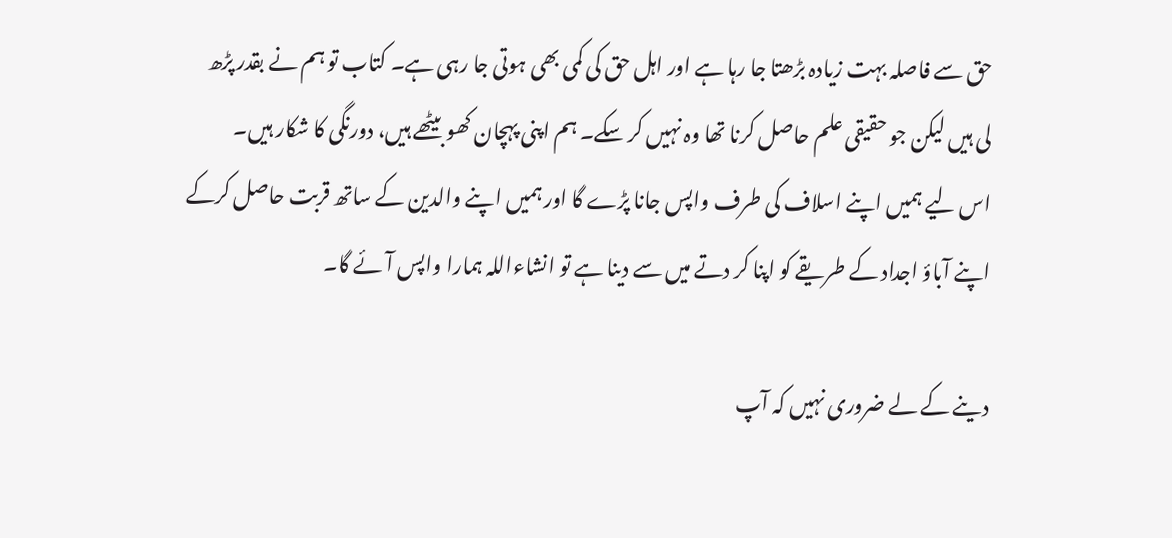حق سے فاصلہ بہت زیادہ بڑھتا جا رہا ہے اور اہل حق کی کمی بھی ہوتی جا رہی ہے۔ کتاب تو ہم نے بقدر پڑھ لی ہیں لیکن جو حقیقی علم حاصل کرنا تھا وہ نہیں کر سکے۔ ہم اپنی پہچان کھو بیٹھے ہیں، دورنگی کا شکار ہیں۔ اس لیے ہمیں اپنے اسلاف کی طرف واپس جانا پڑے گا اور ہمیں اپنے والدین کے ساتھ قربت حاصل کرکے اپنے آباؤ اجداد کے طریقے کو اپنا کر دتے میں سے دینا ہے تو انشاءاللہ ہمارا واپس آئے گا۔

دینے کے لے ضروری نہیں کہ آپ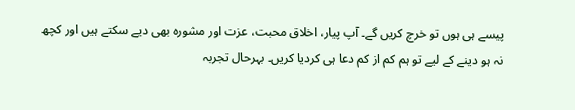پیسے ہی ہوں تو خرچ کریں گے۔ آپ پیار، اخلاق محبت، عزت اور مشورہ بھی دیے سکتے ہیں اور کچھ نہ ہو دینے کے لیے تو ہم کم از کم دعا ہی کردیا کریں۔ بہرحال تجربہ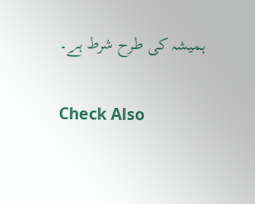ہمیشہ کی طرح شرط ہے۔

Check Also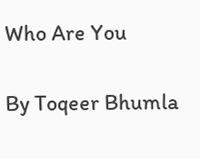Who Are You

By Toqeer Bhumla